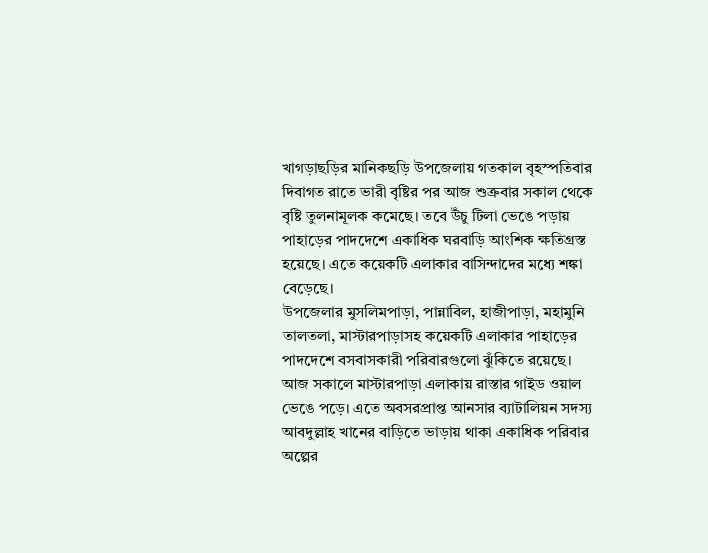খাগড়াছড়ির মানিকছড়ি উপজেলায় গতকাল বৃহস্পতিবার দিবাগত রাতে ভারী বৃষ্টির পর আজ শুক্রবার সকাল থেকে বৃষ্টি তুলনামূলক কমেছে। তবে উঁচু টিলা ভেঙে পড়ায় পাহাড়ের পাদদেশে একাধিক ঘরবাড়ি আংশিক ক্ষতিগ্রস্ত হয়েছে। এতে কয়েকটি এলাকার বাসিন্দাদের মধ্যে শঙ্কা বেড়েছে।
উপজেলার মুসলিমপাড়া, পান্নাবিল, হাজীপাড়া, মহামুনি তালতলা, মাস্টারপাড়াসহ কয়েকটি এলাকার পাহাড়ের পাদদেশে বসবাসকারী পরিবারগুলো ঝুঁকিতে রয়েছে।
আজ সকালে মাস্টারপাড়া এলাকায় রাস্তার গাইড ওয়াল ভেঙে পড়ে। এতে অবসরপ্রাপ্ত আনসার ব্যাটালিয়ন সদস্য আবদুল্লাহ খানের বাড়িতে ভাড়ায় থাকা একাধিক পরিবার অল্পের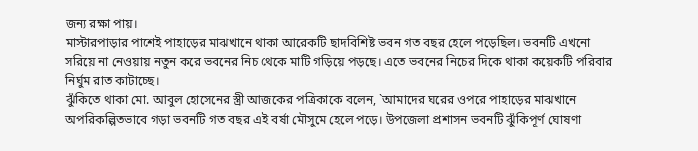জন্য রক্ষা পায়।
মাস্টারপাড়ার পাশেই পাহাড়ের মাঝখানে থাকা আরেকটি ছাদবিশিষ্ট ভবন গত বছর হেলে পড়েছিল। ভবনটি এখনো সরিয়ে না নেওয়ায় নতুন করে ভবনের নিচ থেকে মাটি গড়িয়ে পড়ছে। এতে ভবনের নিচের দিকে থাকা কয়েকটি পরিবার নির্ঘুম রাত কাটাচ্ছে।
ঝুঁকিতে থাকা মো. আবুল হোসেনের স্ত্রী আজকের পত্রিকাকে বলেন, `আমাদের ঘরের ওপরে পাহাড়ের মাঝখানে অপরিকল্পিতভাবে গড়া ভবনটি গত বছর এই বর্ষা মৌসুমে হেলে পড়ে। উপজেলা প্রশাসন ভবনটি ঝুঁকিপূর্ণ ঘোষণা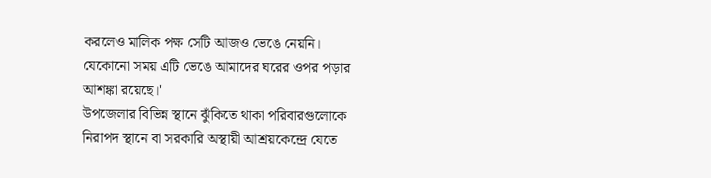করলেও মালিক পক্ষ সেটি আজও ভেঙে নেয়নি। যেকোনো সময় এটি ভেঙে আমাদের ঘরের ওপর পড়ার আশঙ্কা রয়েছে।'
উপজেলার বিভিন্ন স্থানে ঝুঁকিতে থাকা পরিবারগুলোকে নিরাপদ স্থানে বা সরকারি অস্থায়ী আশ্রয়কেন্দ্রে যেতে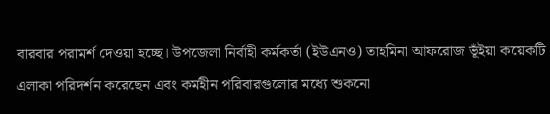বারবার পরামর্শ দেওয়া হচ্ছে। উপজেলা নির্বাহী কর্মকর্তা (ইউএনও) তাহমিনা আফরোজ ভূঁইয়া কয়েকটি এলাকা পরিদর্শন করেছেন এবং কর্মহীন পরিবারগুলোর মধ্যে শুকনো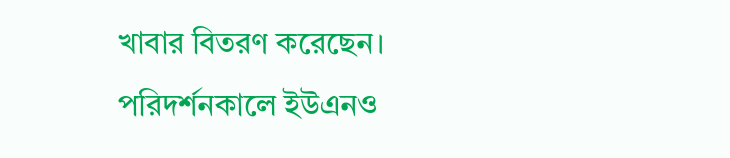খাবার বিতরণ করেছেন।
পরিদর্শনকালে ইউএনও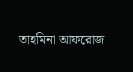তাহমিনা আফরোজ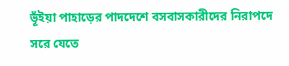ভূঁইয়া পাহাড়ের পাদদেশে বসবাসকারীদের নিরাপদে সরে যেতে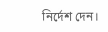নির্দেশ দেন।